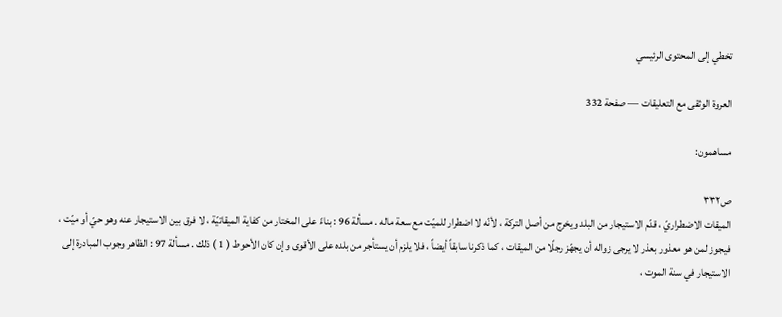تخطي إلى المحتوى الرئيسي

العروة الوثقى مع التعليقات — صفحة 332

مساهمون:

ص٣٣٢
الميقات الاضطراريّ ، قدّم الاستيجار من البلد ويخرج من أصل التركة ، لأنّه لا اضطرار للميّت مع سعة ماله . مسألة 96 : بناءً على المختار من كفاية الميقاتيّة ، لا فرق بين الاستيجار عنه وهو حيّ أو ميّت ، فيجوز لمن هو معذور بعذر لا يرجى زواله أن يجهّز رجلًا من الميقات ، كما ذكرنا سابقاً أيضاً ، فلا يلزم أن يستأجر من بلده على الأقوى وإن كان الأحوط ( 1 ) ذلك . مسألة 97 : الظاهر وجوب المبادرة إلى الاستيجار في سنة الموت ،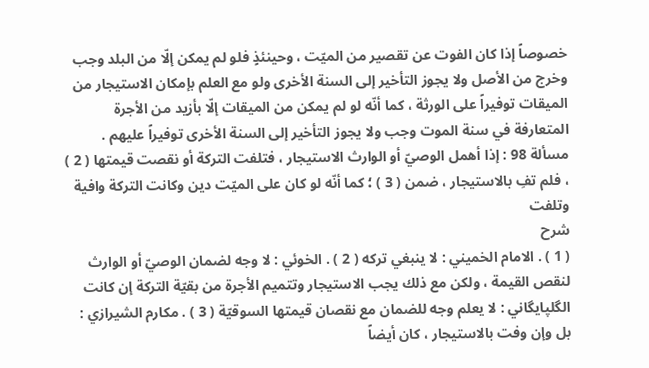خصوصاً إذا كان الفوت عن تقصير من الميّت ، وحينئذٍ فلو لم يمكن إلّا من البلد وجب وخرج من الأصل ولا يجوز التأخير إلى السنة الأخرى ولو مع العلم بإمكان الاستيجار من الميقات توفيراً على الورثة ، كما أنّه لو لم يمكن من الميقات إلّا بأزيد من الأجرة المتعارفة في سنة الموت وجب ولا يجوز التأخير إلى السنة الأخرى توفيراً عليهم . مسألة 98 : إذا أهمل الوصيّ أو الوارث الاستيجار ، فتلفت التركة أو نقصت قيمتها ( 2 ) ، فلم تفِ بالاستيجار ، ضمن ( 3 ) ؛ كما أنّه لو كان على الميّت دين وكانت التركة وافية وتلفت
شرح
( 1 ) . الامام الخميني : لا ينبغي تركه ( 2 ) . الخوئي : لا وجه لضمان الوصيّ أو الوارث لنقص القيمة ، ولكن مع ذلك يجب الاستيجار وتتميم الأجرة من بقيّة التركة إن كانت الگلپايگاني : لا يعلم وجه للضمان مع نقصان قيمتها السوقيّة ( 3 ) . مكارم الشيرازي : بل وإن وفت بالاستيجار ، كان أيضاً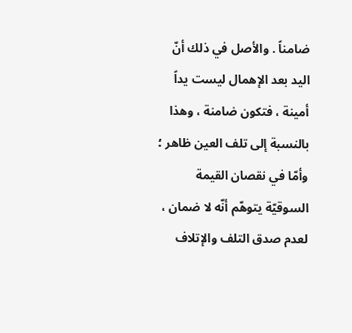ضامناً . والأصل في ذلك أنّ اليد بعد الإهمال ليست يداً أمينة ، فتكون ضامنة ، وهذا بالنسبة إلى تلف العين ظاهر ؛ وأمّا في نقصان القيمة السوقيّة يتوهّم أنّه لا ضمان ، لعدم صدق التلف والإتلاف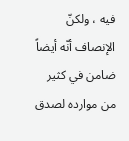فيه ، ولكنّ الإنصاف أنّه أيضاً ضامن في كثير من موارده لصدق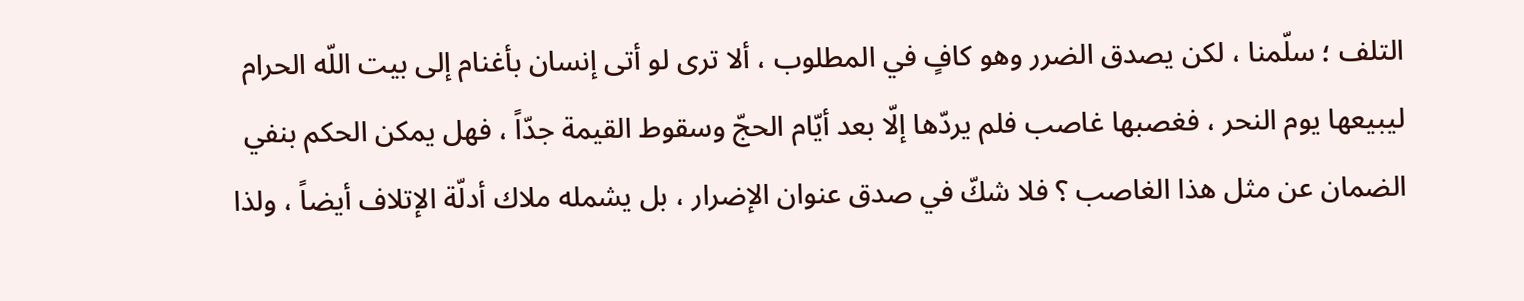التلف ؛ سلّمنا ، لكن يصدق الضرر وهو كافٍ في المطلوب ، ألا ترى لو أتى إنسان بأغنام إلى بيت اللّه الحرام ليبيعها يوم النحر ، فغصبها غاصب فلم يردّها إلّا بعد أيّام الحجّ وسقوط القيمة جدّاً ، فهل يمكن الحكم بنفي الضمان عن مثل هذا الغاصب ؟ فلا شكّ في صدق عنوان الإضرار ، بل يشمله ملاك أدلّة الإتلاف أيضاً ، ولذا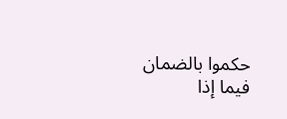حكموا بالضمان فيما إذا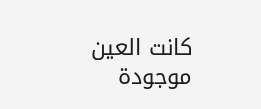كانت العين موجودة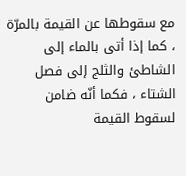مع سقوطها عن القيمة بالمرّة ، كما إذا أتى بالماء إلى الشاطئ والثلج إلى فصل الشتاء ، فكما أنّه ضامن لسقوط القيمة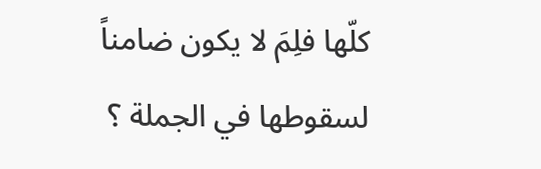كلّها فلِمَ لا يكون ضامناً لسقوطها في الجملة ؟